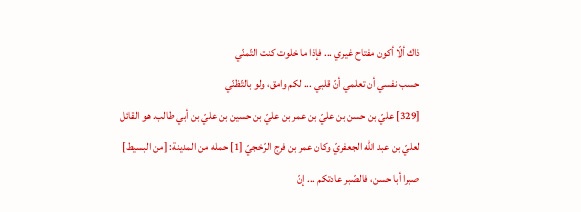ذاك ألّا أكون مفتاح غيري ... فإذا ما خلوت كنت التّمنّي
حسب نفسي أن تعلمي أنّ قلبي ... لكم وامق، ولو بالتّظنّي
[329] عليّ بن حسن بن عليّ بن عمر بن عليّ بن حسين بن عليّ بن أبي طالب. هو القائل لعليّ بن عبد الله الجعفريّ وكان عمر بن فرج الرّخجيّ [1] حمله من المدينة: [من البسيط]
صبرا أبا حسن، فالصّبر عادتكم ... إنّ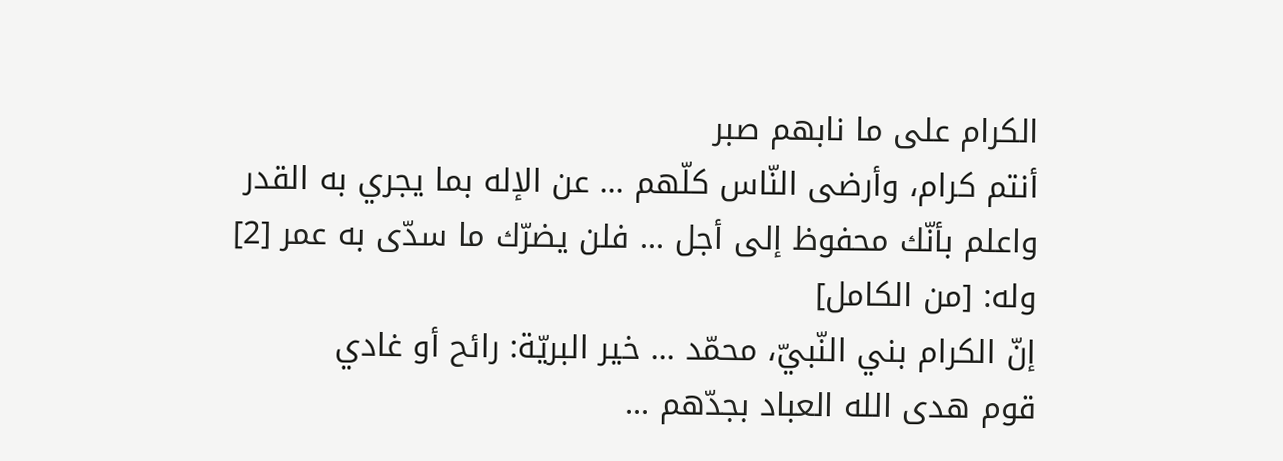الكرام على ما نابهم صبر
أنتم كرام، وأرضى النّاس كلّهم ... عن الإله بما يجري به القدر
واعلم بأنّك محفوظ إلى أجل ... فلن يضرّك ما سدّى به عمر [2]
وله: [من الكامل]
إنّ الكرام بني النّبيّ، محمّد ... خير البريّة: رائح أو غادي
قوم هدى الله العباد بجدّهم ...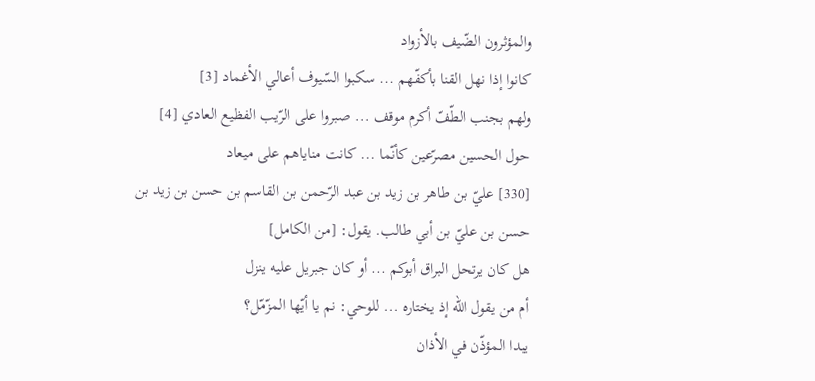والمؤثرون الضّيف بالأزواد
كانوا إذا نهل القنا بأكفّهم ... سكبوا السّيوف أعالي الأغماد [3]
ولهم بجنب الطّفّ أكرم موقف ... صبروا على الرّيب الفظيع العادي [4]
حول الحسين مصرّعين كأنّما ... كانت مناياهم على ميعاد
[330] عليّ بن طاهر بن زيد بن عبد الرّحمن بن القاسم بن حسن بن زيد بن حسن بن عليّ بن أبي طالب. يقول: [من الكامل]
هل كان يرتحل البراق أبوكم ... أو كان جبريل عليه ينزل
أم من يقول الله إذ يختاره ... للوحي: نم يا أيّها المزّمّل؟
يبدا المؤذّن في الأذان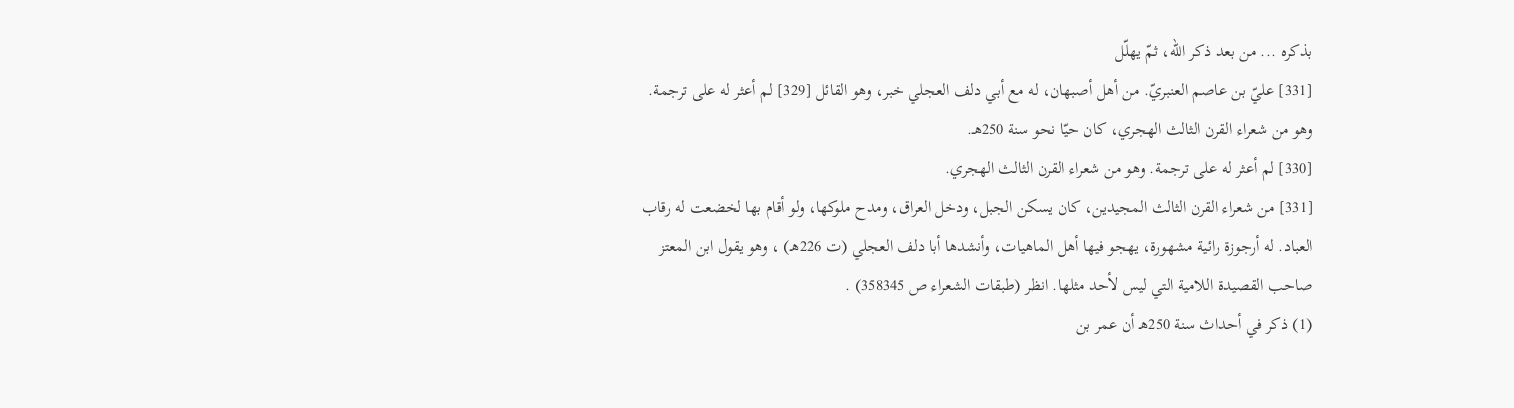بذكره ... من بعد ذكر الله، ثمّ يهلّل
[331] عليّ بن عاصم العنبريّ. من أهل أصبهان، له مع أبي دلف العجلي خبر، وهو القائل [329] لم أعثر له على ترجمة. وهو من شعراء القرن الثالث الهجري، كان حيّا نحو سنة 250هـ.
[330] لم أعثر له على ترجمة. وهو من شعراء القرن الثالث الهجري.
[331] من شعراء القرن الثالث المجيدين، كان يسكن الجبل، ودخل العراق، ومدح ملوكها، ولو أقام بها لخضعت له رقاب العباد. له أرجوزة رائية مشهورة، يهجو فيها أهل الماهيات، وأنشدها أبا دلف العجلي (ت 226هـ) ، وهو يقول ابن المعتز صاحب القصيدة اللامية التي ليس لأحد مثلها. انظر (طبقات الشعراء ص 358345) .
(1) ذكر في أحداث سنة 250هـ أن عمر بن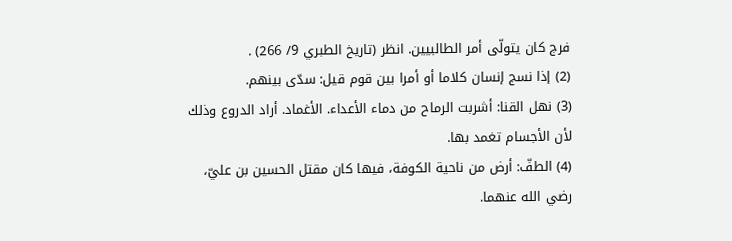فرج كان يتولّى أمر الطالبيين. انظر (تاريخ الطبري 9/ 266) .
(2) إذا نسج إنسان كلاما أو أمرا بين قوم قيل: سدّى بينهم.
(3) نهل القنا: أشربت الرماح من دماء الأعداء. الأغماد. أراد الدروع وذلك لأن الأجسام تغمد بها.
(4) الطفّ: أرض من ناحية الكوفة، فيها كان مقتل الحسين بن عليّ، رضي الله عنهما.